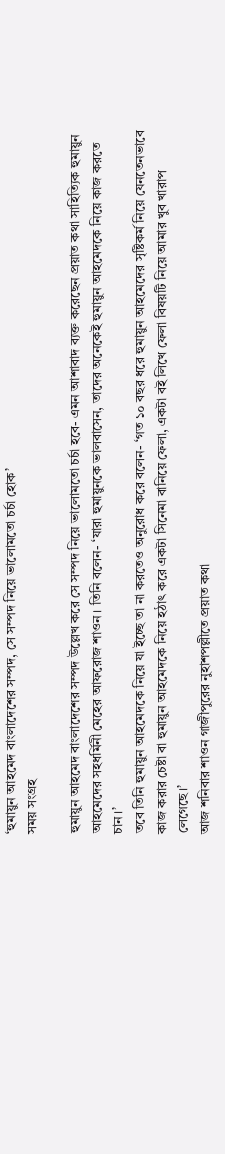‘হুমায়ুন আহমেদ বাংলাদেশের সম্পদ, সে সম্পদ নিয়ে ভালোমতো চর্চা হোক’
সময় সংগ্রহ

হুমায়ুন আহমেদ বাংলাদেশের সম্পদ উল্লেখ করে সে সম্পদ নিয়ে ভালোমতো চর্চা হবে- এমন আশাবাদ ব্যক্ত করেছেন প্রয়াত কথা সাহিত্যিক হুমায়ুন আহমেদের সহধর্মিনী মেহের আফরোজ শাওন। তিনি বলেন- ‘যারা হুমায়ুনকে ভালবাসেন, তাদের অনেকেই হুমায়ুন আহমেদকে নিয়ে কাজ করতে চান।’
তবে তিনি হুমায়ুন আহমেদকে নিয়ে যা ইচ্ছে তা না করতেও অনুরোধ করে বলেন- ‘গত ১০ বছর ধরে হুমায়ুন আহমেদের সৃষ্টিকর্ম নিয়ে যেনতেনভাবে কাজ করার চেষ্টা বা হুমায়ুন আহমেদকে নিয়ে হঠাৎ করে একটা সিনেমা বানিয়ে ফেলা, একটা বই লিখে ফেলা বিষয়টি নিয়ে আমার খুব খারাপ লেগেছে।’
আজ শনিবার শাওন গাজীপুরের নুহাশপল্লীতে প্রয়াত কথা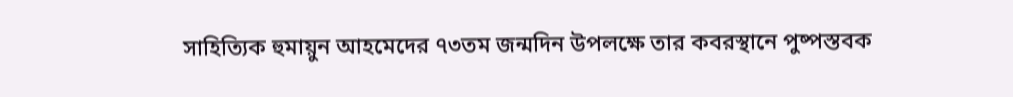সাহিত্যিক হুমায়ুন আহমেদের ৭৩তম জন্মদিন উপলক্ষে তার কবরস্থানে পুষ্পস্তবক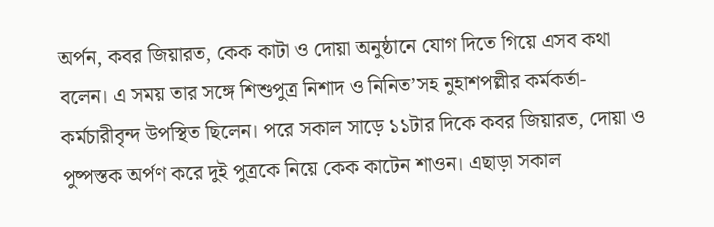অর্পন, কবর জিয়ারত, কেক কাটা ও দোয়া অনুষ্ঠানে যোগ দিতে গিয়ে এসব কথা বলেন। এ সময় তার সঙ্গে শিশুপুত্র নিশাদ ও নিনিত’সহ নুহাশপল্লীর কর্মকর্তা-কর্মচারীবৃন্দ উপস্থিত ছিলেন। পরে সকাল সাড়ে ১১টার দিকে কবর জিয়ারত, দোয়া ও পুষ্পস্তক অর্পণ করে দুই পুত্রকে নিয়ে কেক কাটেন শাওন। এছাড়া সকাল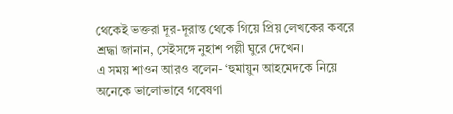থেকেই ভক্তরা দূর-দূরান্ত থেকে গিয়ে প্রিয় লেখকের কবরে শ্রদ্ধা জানান, সেইসঙ্গে নুহাশ পল্লী ঘুরে দেখেন।
এ সময় শাওন আরও বলেন- ‘হুমায়ুন আহমেদকে নিয়ে অনেকে ভালোভাবে গবেষণা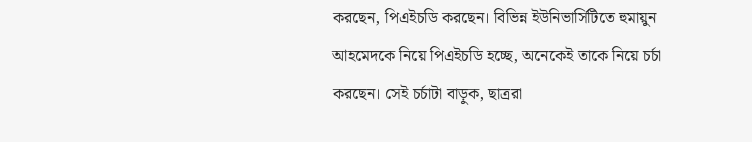করছেন, পিএইচডি করছেন। বিভিন্ন ইউনিভার্সিটিতে হুমায়ুন আহমেদকে নিয়ে পিএইচডি হচ্ছে, অনেকেই তাকে নিয়ে চর্চা করছেন। সেই চর্চাটা বাড়ুক, ছাত্ররা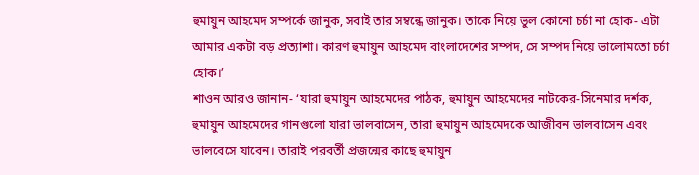হুমায়ুন আহমেদ সম্পর্কে জানুক, সবাই তার সম্বন্ধে জানুক। তাকে নিয়ে ভুল কোনো চর্চা না হোক- এটা আমার একটা বড় প্রত্যাশা। কারণ হুমায়ুন আহমেদ বাংলাদেশের সম্পদ, সে সম্পদ নিয়ে ভালোমতো চর্চা হোক।’
শাওন আরও জানান- ‘যারা হুমায়ুন আহমেদের পাঠক, হুমায়ুন আহমেদের নাটকের-সিনেমার দর্শক, হুমায়ুন আহমেদের গানগুলো যারা ভালবাসেন, তারা হুমায়ুন আহমেদকে আজীবন ভালবাসেন এবং ভালবেসে যাবেন। তারাই পরবর্তী প্রজন্মের কাছে হুমায়ুন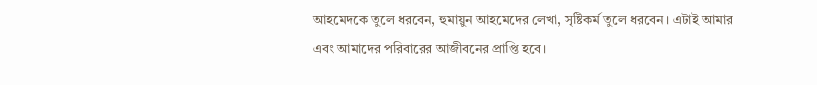আহমেদকে তুলে ধরবেন, হুমায়ুন আহমেদের লেখা, সৃষ্টিকর্ম তুলে ধরবেন। এটাই আমার এবং আমাদের পরিবারের আজীবনের প্রাপ্তি হবে।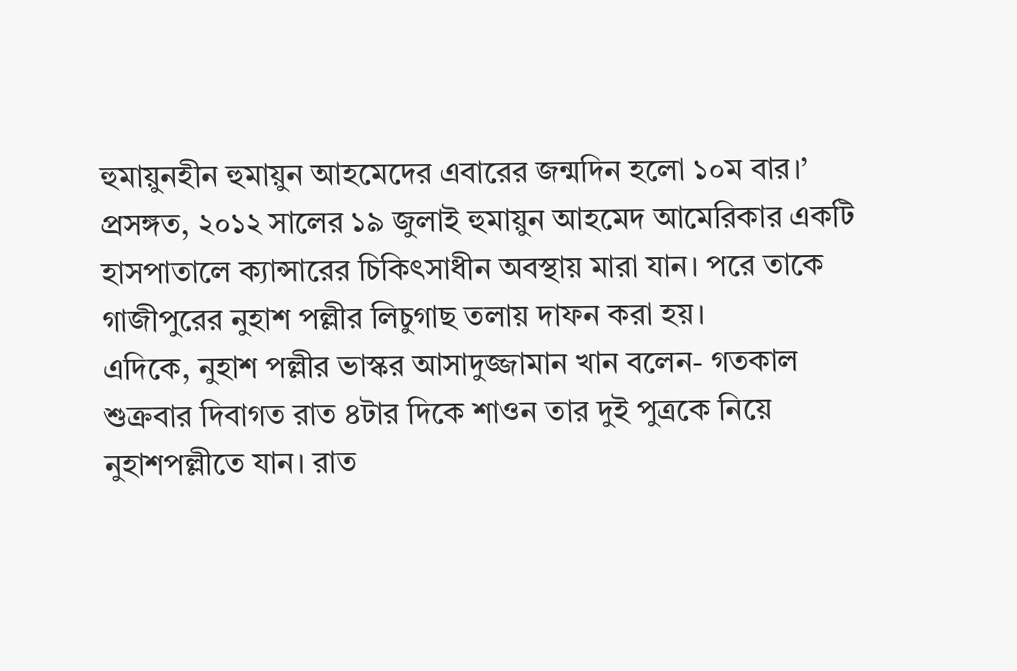হুমায়ুনহীন হুমায়ুন আহমেদের এবারের জন্মদিন হলো ১০ম বার।’
প্রসঙ্গত, ২০১২ সালের ১৯ জুলাই হুমায়ুন আহমেদ আমেরিকার একটি হাসপাতালে ক্যান্সারের চিকিৎসাধীন অবস্থায় মারা যান। পরে তাকে গাজীপুরের নুহাশ পল্লীর লিচুগাছ তলায় দাফন করা হয়।
এদিকে, নুহাশ পল্লীর ভাস্কর আসাদুজ্জামান খান বলেন- গতকাল শুক্রবার দিবাগত রাত ৪টার দিকে শাওন তার দুই পুত্রকে নিয়ে নুহাশপল্লীতে যান। রাত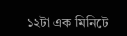১২টা এক মিনিটে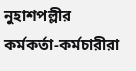নুহাশপল্লীর কর্মকর্তা-কর্মচারীরা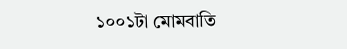১০০১টা মোমবাতি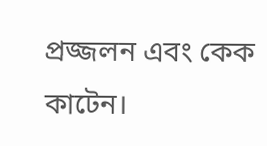প্রজ্জলন এবং কেক কাটেন।